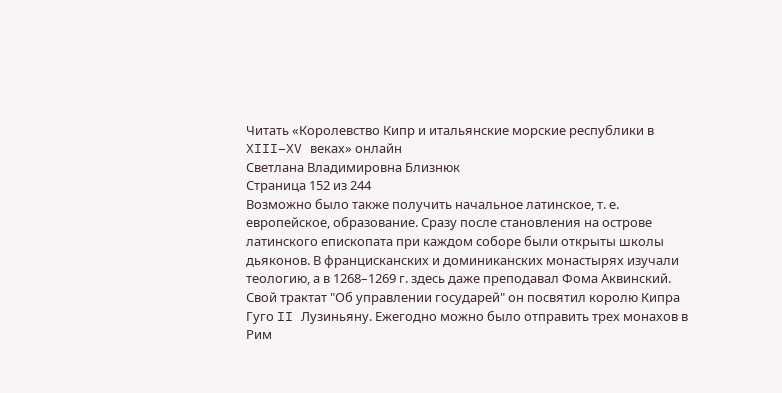Читать «Королевство Кипр и итальянские морские республики в XIII–XV веках» онлайн
Светлана Владимировна Близнюк
Страница 152 из 244
Возможно было также получить начальное латинское, т. е. европейское, образование. Сразу после становления на острове латинского епископата при каждом соборе были открыты школы дьяконов. В францисканских и доминиканских монастырях изучали теологию, а в 1268–1269 г. здесь даже преподавал Фома Аквинский. Свой трактат "Об управлении государей" он посвятил королю Кипра Гуго II Лузиньяну. Ежегодно можно было отправить трех монахов в Рим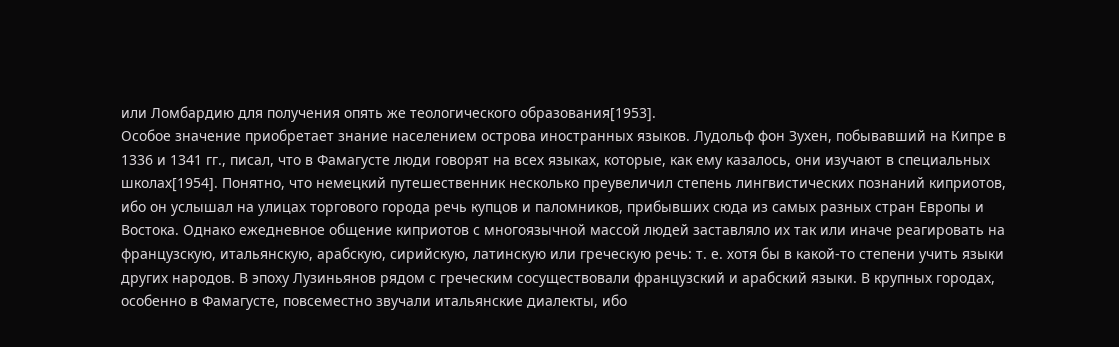или Ломбардию для получения опять же теологического образования[1953].
Особое значение приобретает знание населением острова иностранных языков. Лудольф фон Зухен, побывавший на Кипре в 1336 и 1341 гг., писал, что в Фамагусте люди говорят на всех языках, которые, как ему казалось, они изучают в специальных школах[1954]. Понятно, что немецкий путешественник несколько преувеличил степень лингвистических познаний киприотов, ибо он услышал на улицах торгового города речь купцов и паломников, прибывших сюда из самых разных стран Европы и Востока. Однако ежедневное общение киприотов с многоязычной массой людей заставляло их так или иначе реагировать на французскую, итальянскую, арабскую, сирийскую, латинскую или греческую речь: т. е. хотя бы в какой-то степени учить языки других народов. В эпоху Лузиньянов рядом с греческим сосуществовали французский и арабский языки. В крупных городах, особенно в Фамагусте, повсеместно звучали итальянские диалекты, ибо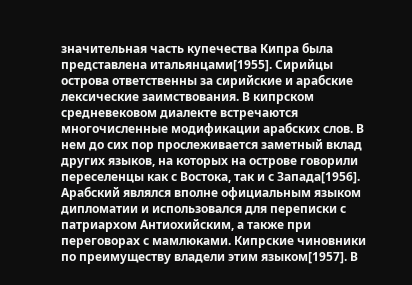значительная часть купечества Кипра была представлена итальянцами[1955]. Сирийцы острова ответственны за сирийские и арабские лексические заимствования. В кипрском средневековом диалекте встречаются многочисленные модификации арабских слов. В нем до сих пор прослеживается заметный вклад других языков, на которых на острове говорили переселенцы как с Востока, так и с Запада[1956]. Арабский являлся вполне официальным языком дипломатии и использовался для переписки с патриархом Антиохийским, а также при переговорах с мамлюками. Кипрские чиновники по преимуществу владели этим языком[1957]. В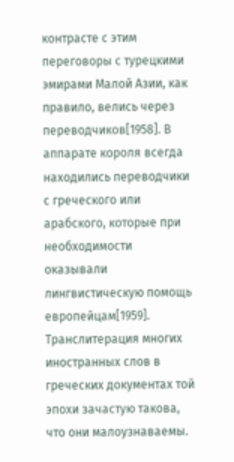контрасте с этим переговоры с турецкими эмирами Малой Азии, как правило, велись через переводчиков[1958]. В аппарате короля всегда находились переводчики с греческого или арабского, которые при необходимости оказывали лингвистическую помощь европейцам[1959]. Транслитерация многих иностранных слов в греческих документах той эпохи зачастую такова, что они малоузнаваемы.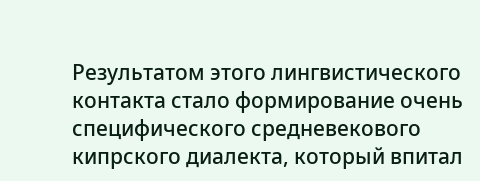Результатом этого лингвистического контакта стало формирование очень специфического средневекового кипрского диалекта, который впитал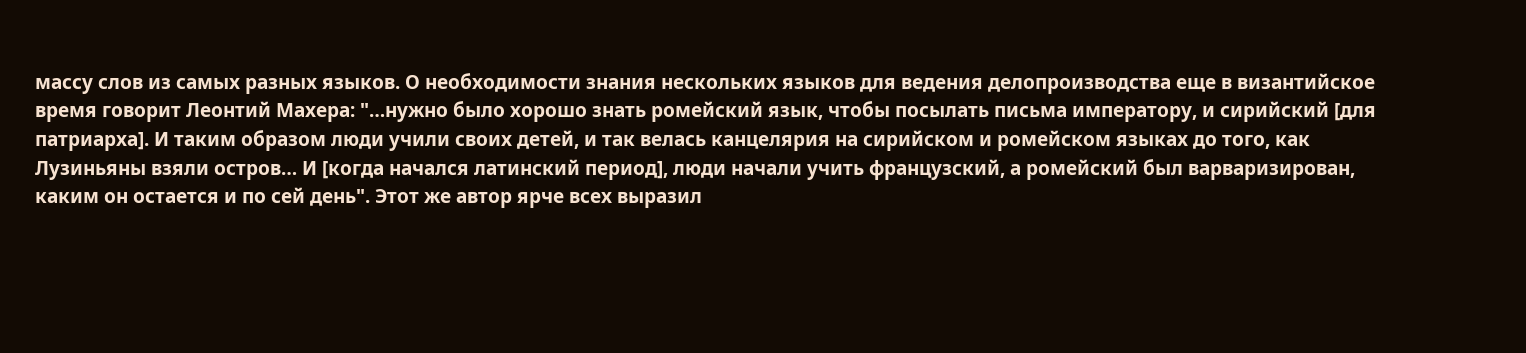массу слов из самых разных языков. О необходимости знания нескольких языков для ведения делопроизводства еще в византийское время говорит Леонтий Махера: "…нужно было хорошо знать ромейский язык, чтобы посылать письма императору, и сирийский [для патриарха]. И таким образом люди учили своих детей, и так велась канцелярия на сирийском и ромейском языках до того, как Лузиньяны взяли остров… И [когда начался латинский период], люди начали учить французский, а ромейский был варваризирован, каким он остается и по сей день". Этот же автор ярче всех выразил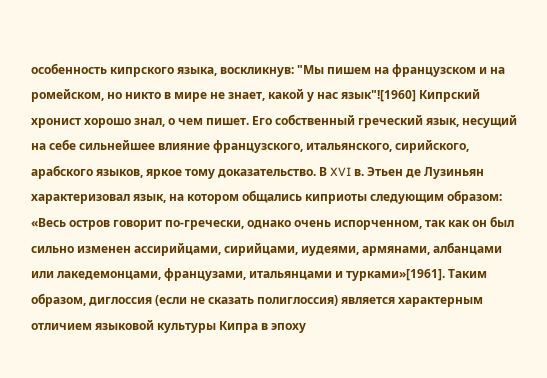особенность кипрского языка, воскликнув: "Мы пишем на французском и на ромейском, но никто в мире не знает, какой у нас язык"![1960] Кипрский хронист хорошо знал, о чем пишет. Его собственный греческий язык, несущий на себе сильнейшее влияние французского, итальянского, сирийского, арабского языков, яркое тому доказательство. В XVI в. Этьен де Лузиньян характеризовал язык, на котором общались киприоты следующим образом: «Весь остров говорит по-гречески, однако очень испорченном, так как он был сильно изменен ассирийцами, сирийцами, иудеями, армянами, албанцами или лакедемонцами, французами, итальянцами и турками»[1961]. Таким образом, диглоссия (если не сказать полиглоссия) является характерным отличием языковой культуры Кипра в эпоху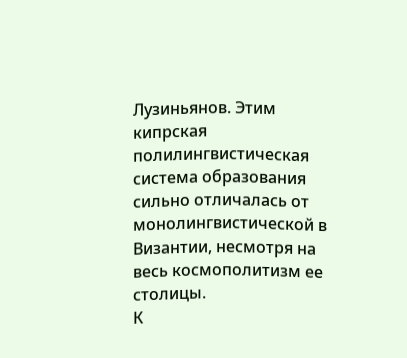Лузиньянов. Этим кипрская полилингвистическая система образования сильно отличалась от монолингвистической в Византии, несмотря на весь космополитизм ее столицы.
К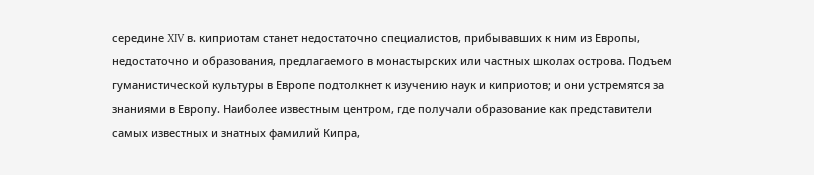середине XIV в. киприотам станет недостаточно специалистов, прибывавших к ним из Европы, недостаточно и образования, предлагаемого в монастырских или частных школах острова. Подъем гуманистической культуры в Европе подтолкнет к изучению наук и киприотов; и они устремятся за знаниями в Европу. Наиболее известным центром, где получали образование как представители самых известных и знатных фамилий Кипра,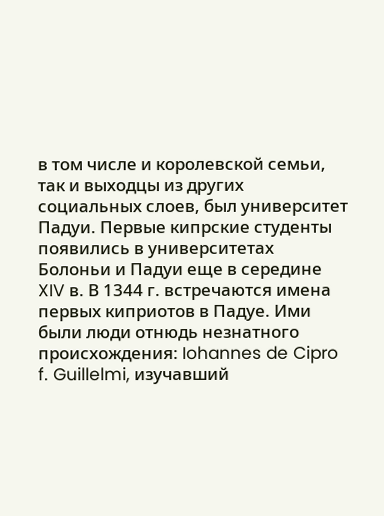в том числе и королевской семьи, так и выходцы из других социальных слоев, был университет Падуи. Первые кипрские студенты появились в университетах Болоньи и Падуи еще в середине XIV в. В 1344 г. встречаются имена первых киприотов в Падуе. Ими были люди отнюдь незнатного происхождения: Iohannes de Cipro f. Guillelmi, изучавший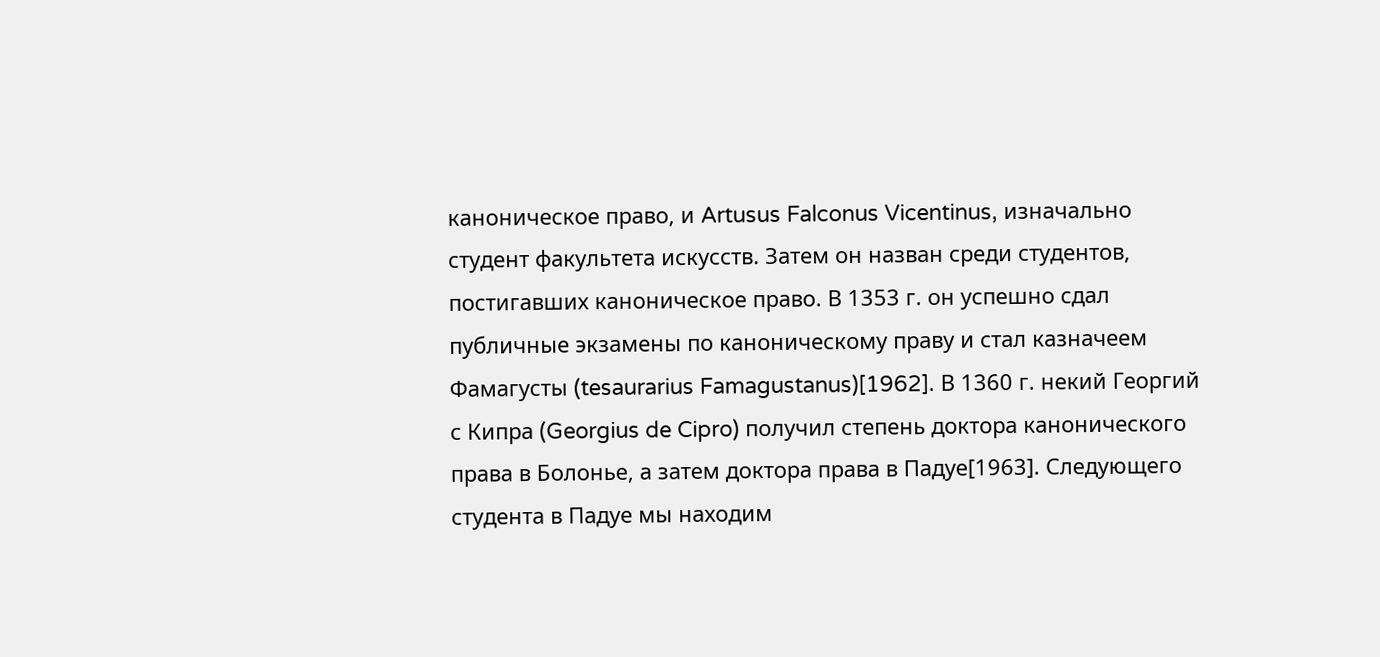каноническое право, и Artusus Falconus Vicentinus, изначально студент факультета искусств. Затем он назван среди студентов, постигавших каноническое право. В 1353 г. он успешно сдал публичные экзамены по каноническому праву и стал казначеем Фамагусты (tesaurarius Famagustanus)[1962]. В 1360 г. некий Георгий с Кипра (Georgius de Cipro) получил степень доктора канонического права в Болонье, а затем доктора права в Падуе[1963]. Следующего студента в Падуе мы находим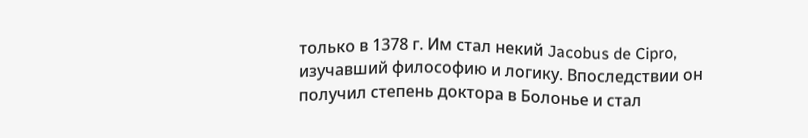только в 1378 г. Им стал некий Jacobus de Cipro, изучавший философию и логику. Впоследствии он получил степень доктора в Болонье и стал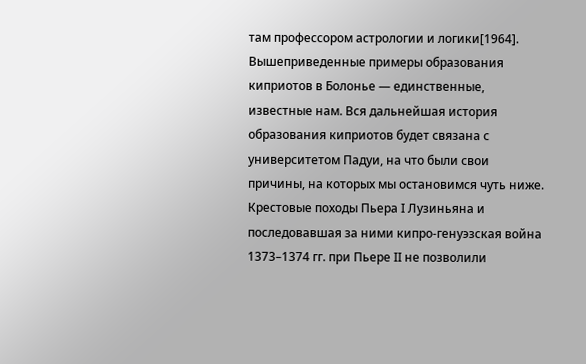там профессором астрологии и логики[1964]. Вышеприведенные примеры образования киприотов в Болонье — единственные, известные нам. Вся дальнейшая история образования киприотов будет связана с университетом Падуи, на что были свои причины, на которых мы остановимся чуть ниже. Крестовые походы Пьера I Лузиньяна и последовавшая за ними кипро-генуэзская война 1373–1374 гг. при Пьере II не позволили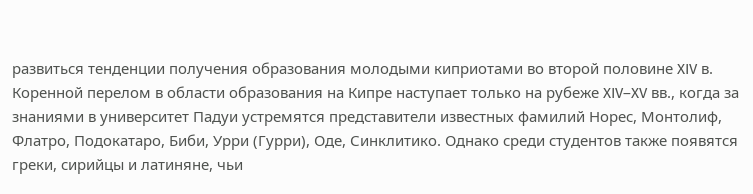развиться тенденции получения образования молодыми киприотами во второй половине XIV в. Коренной перелом в области образования на Кипре наступает только на рубеже XIV–XV вв., когда за знаниями в университет Падуи устремятся представители известных фамилий Норес, Монтолиф, Флатро, Подокатаро, Биби, Урри (Гурри), Оде, Синклитико. Однако среди студентов также появятся греки, сирийцы и латиняне, чьи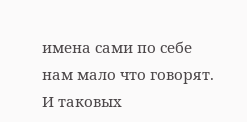имена сами по себе нам мало что говорят. И таковых